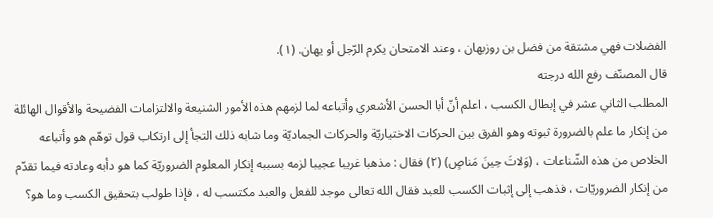الفضلات فهي مشتقة من فضل بن روزبهان ، وعند الامتحان يكرم الرّجل أو يهان. (١).
قال المصنّف رفع الله درجته
المطلب الثاني عشر في إبطال الكسب ، اعلم أنّ أبا الحسن الأشعري وأتباعه لما لزمهم هذه الأمور الشنيعة والالتزامات الفضيحة والأقوال الهائلة من إنكار ما علم بالضرورة ثبوته وهو الفرق بين الحركات الاختياريّة والحركات الجماديّة وما شابه ذلك التجأ إلى ارتكاب قول توهّم هو وأتباعه الخلاص من هذه الشّناعات ، (وَلاتَ حِينَ مَناصٍ) (٢) فقال : مذهبا غريبا عجيبا لزمه بسببه إنكار المعلوم الضروريّة كما هو دأبه وعادته فيما تقدّم من إنكار الضروريّات ، فذهب إلى إثبات الكسب للعبد فقال الله تعالى موجد للفعل والعبد مكتسب له ، فإذا طولب بتحقيق الكسب وما هو؟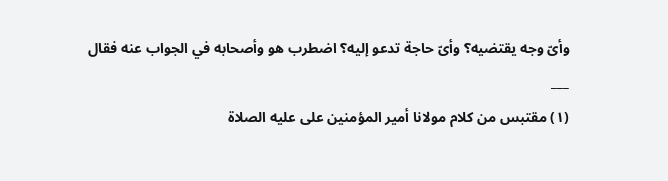وأىّ وجه يقتضيه؟ وأىّ حاجة تدعو إليه؟ اضطرب هو وأصحابه في الجواب عنه فقال
___
(١) مقتبس من كلام مولانا أمير المؤمنين على عليه الصلاة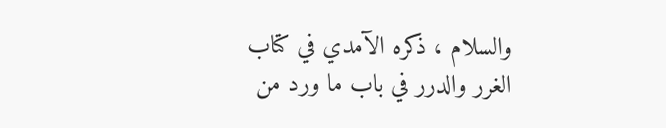والسلام ، ذكره الآمدي في كتاب الغرر والدرر في باب ما ورد من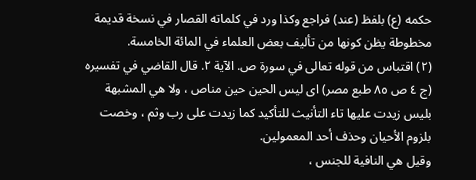حكمه (ع) بلفظ (عند) فراجع وكذا ورد في كلماته القصار في نسخة قديمة مخطوطة يظن كونها من تأليف بعض العلماء في المائة الخامسة.
(٢) اقتباس من قوله تعالى في سورة ص. الآية ٢. قال القاضي في تفسيره (ج ٤ ص ٨٥ طبع مصر) اى ليس الحين حين مناص ، ولا هي المشبهة بليس زيدت عليها تاء التأنيث للتأكيد كما زيدت على رب وثم ، وخصت بلزوم الأحيان وحذف أحد المعمولين.
وقيل هي النافية للجنس ،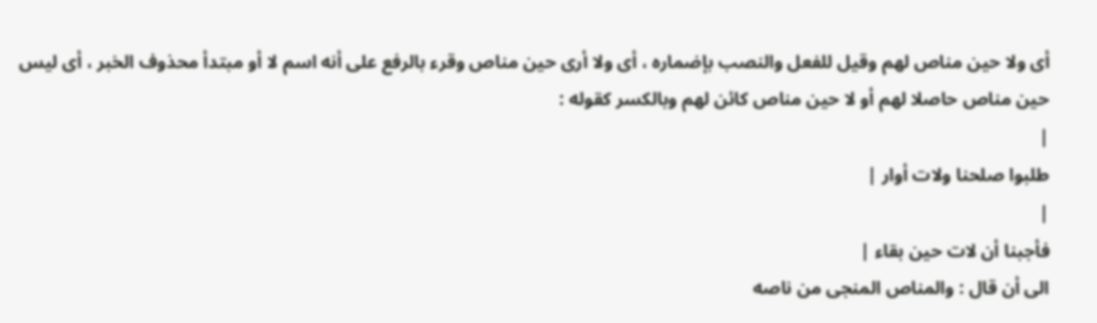أى ولا حين مناص لهم وقيل للفعل والنصب بإضماره ، أى ولا أرى حين مناص وقرء بالرفع على أنه اسم لا أو مبتدأ محذوف الخبر ، أى ليس حين مناص حاصلا لهم أو لا حين مناص كائن لهم وبالكسر كقوله :
|
طلبوا صلحنا ولات أوار |
|
فأجبنا أن لات حين بقاء |
الى أن قال : والمناص المنجى من ناصه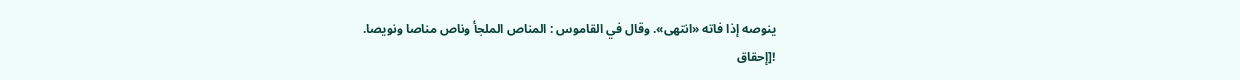ينوصه إذا فاته «انتهى». وقال في القاموس : المناص الملجأ وناص مناصا ونويصا.
![إحقاق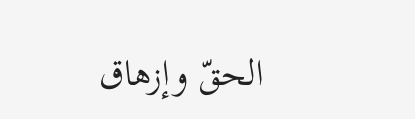الحقّ وإزهاق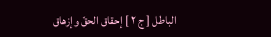الباطل [ ج ٢ ] إحقاق الحقّ وإزهاق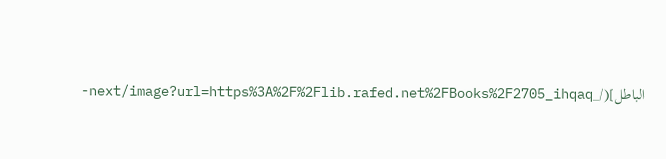الباطل](/_next/image?url=https%3A%2F%2Flib.rafed.net%2FBooks%2F2705_ihqaq-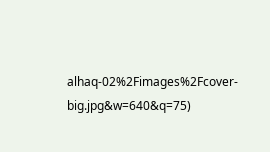alhaq-02%2Fimages%2Fcover-big.jpg&w=640&q=75)